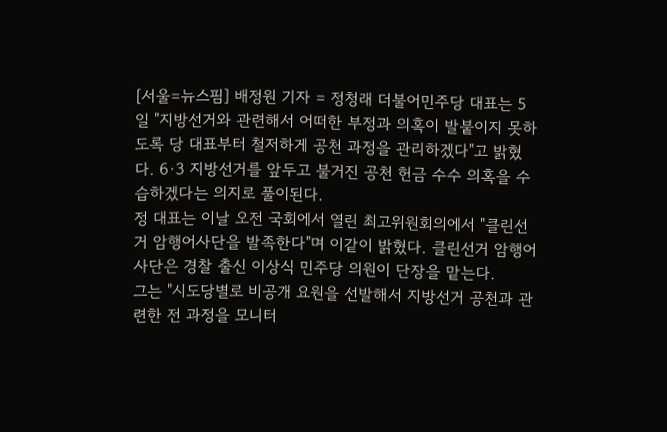[서울=뉴스핌] 배정원 기자 = 정청래 더불어민주당 대표는 5일 "지방선거와 관련해서 어떠한 부정과 의혹이 발붙이지 못하도록 당 대표부터 철저하게 공천 과정을 관리하겠다"고 밝혔다. 6·3 지방선거를 앞두고 불거진 공천 헌금 수수 의혹을 수습하겠다는 의지로 풀이된다.
정 대표는 이날 오전 국회에서 열린 최고위원회의에서 "클린선거 암행어사단을 발족한다"며 이같이 밝혔다. 클린선거 암행어사단은 경찰 출신 이상식 민주당 의원이 단장을 맡는다.
그는 "시도당별로 비공개 요원을 선발해서 지방선거 공천과 관련한 전 과정을 모니터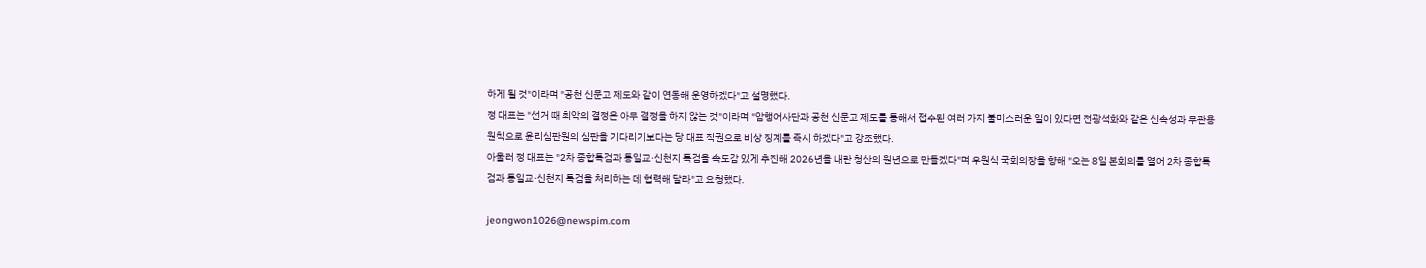하게 될 것"이라며 "공천 신문고 제도와 같이 연동해 운영하겠다"고 설명했다.
정 대표는 "선거 때 최악의 결정은 아무 결정을 하지 않는 것"이라며 "암행어사단과 공천 신문고 제도를 통해서 접수된 여러 가지 불미스러운 일이 있다면 전광석화와 같은 신속성과 무관용 원칙으로 윤리심판원의 심판을 기다리기보다는 당 대표 직권으로 비상 징계를 즉시 하겠다"고 강조했다.
아울러 정 대표는 "2차 종합특검과 통일교·신천지 특검을 속도감 있게 추진해 2026년을 내란 청산의 원년으로 만들겠다"며 우원식 국회의장을 향해 "오는 8일 본회의를 열어 2차 종합특검과 통일교·신천지 특검을 처리하는 데 협력해 달라"고 요청했다.

jeongwon1026@newspim.com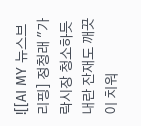![[AI MY 뉴스브리핑] 정청래 "가락시장 청소하듯 내란 잔재도 깨끗이 치워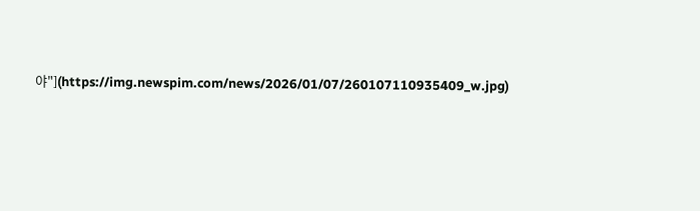야"](https://img.newspim.com/news/2026/01/07/260107110935409_w.jpg)